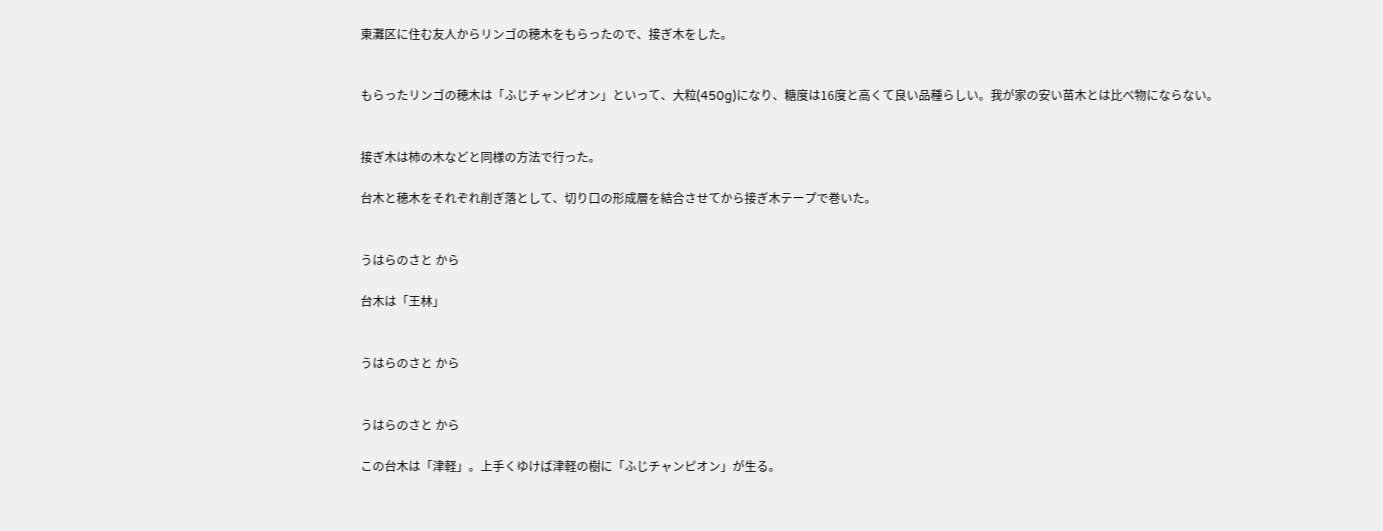東灘区に住む友人からリンゴの穂木をもらったので、接ぎ木をした。


もらったリンゴの穂木は「ふじチャンピオン」といって、大粒(450g)になり、糖度は16度と高くて良い品種らしい。我が家の安い苗木とは比べ物にならない。


接ぎ木は柿の木などと同様の方法で行った。

台木と穂木をそれぞれ削ぎ落として、切り口の形成層を結合させてから接ぎ木テープで巻いた。


うはらのさと から

台木は「王林」


うはらのさと から


うはらのさと から

この台木は「津軽」。上手くゆけば津軽の樹に「ふじチャンピオン」が生る。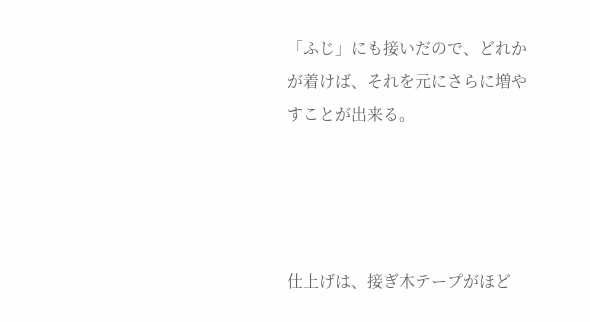「ふじ」にも接いだので、どれかが着けば、それを元にさらに増やすことが出来る。




仕上げは、接ぎ木テープがほど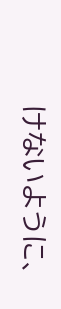けないように、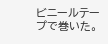ビニールテープで巻いた。